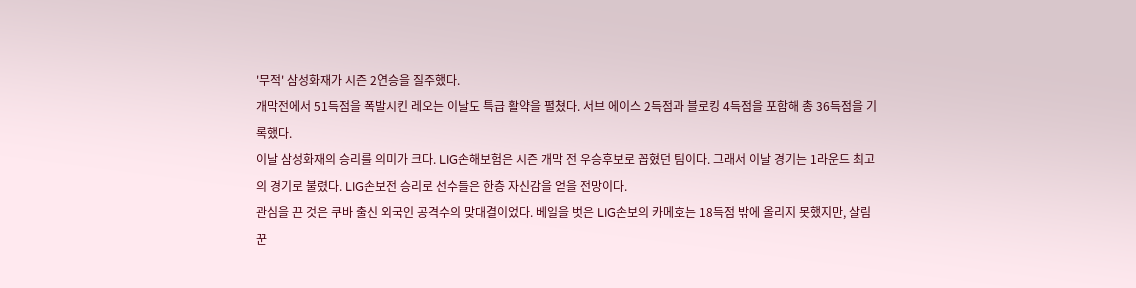'무적' 삼성화재가 시즌 2연승을 질주했다.
개막전에서 51득점을 폭발시킨 레오는 이날도 특급 활약을 펼쳤다. 서브 에이스 2득점과 블로킹 4득점을 포함해 총 36득점을 기록했다.
이날 삼성화재의 승리를 의미가 크다. LIG손해보험은 시즌 개막 전 우승후보로 꼽혔던 팀이다. 그래서 이날 경기는 1라운드 최고의 경기로 불렸다. LIG손보전 승리로 선수들은 한층 자신감을 얻을 전망이다.
관심을 끈 것은 쿠바 출신 외국인 공격수의 맞대결이었다. 베일을 벗은 LIG손보의 카메호는 18득점 밖에 올리지 못했지만, 살림꾼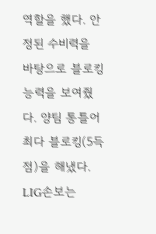역할을 했다. 안정된 수비력을 바탕으로 블로킹 능력을 보여줬다. 양팀 통틀어 최다 블로킹(5득점)을 해냈다.
LIG손보는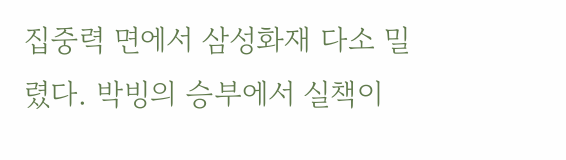집중력 면에서 삼성화재 다소 밀렸다. 박빙의 승부에서 실책이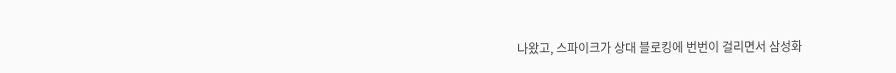나왔고, 스파이크가 상대 블로킹에 번번이 걸리면서 삼성화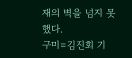재의 벽을 넘지 못했다.
구미=김진회 기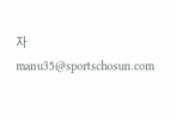자 manu35@sportschosun.com